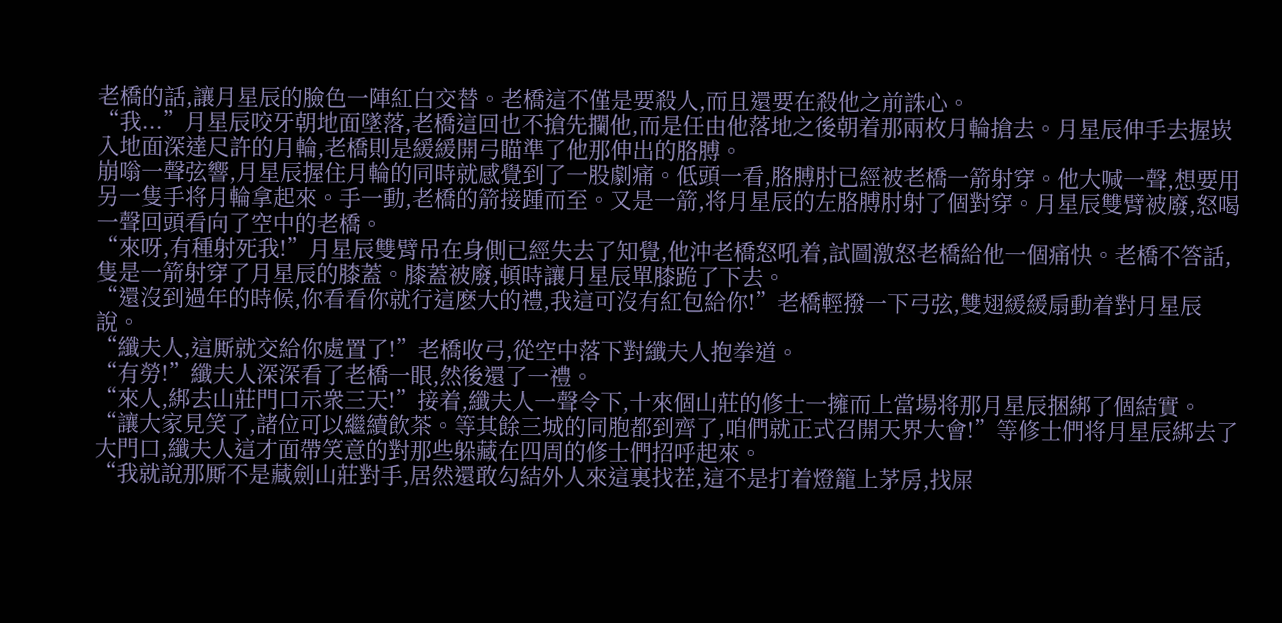老橋的話,讓月星辰的臉色一陣紅白交替。老橋這不僅是要殺人,而且還要在殺他之前誅心。
“我...”月星辰咬牙朝地面墜落,老橋這回也不搶先攔他,而是任由他落地之後朝着那兩枚月輪搶去。月星辰伸手去握崁入地面深達尺許的月輪,老橋則是緩緩開弓瞄準了他那伸出的胳膊。
崩嗡一聲弦響,月星辰握住月輪的同時就感覺到了一股劇痛。低頭一看,胳膊肘已經被老橋一箭射穿。他大喊一聲,想要用另一隻手将月輪拿起來。手一動,老橋的箭接踵而至。又是一箭,将月星辰的左胳膊肘射了個對穿。月星辰雙臂被廢,怒喝一聲回頭看向了空中的老橋。
“來呀,有種射死我!”月星辰雙臂吊在身側已經失去了知覺,他沖老橋怒吼着,試圖激怒老橋給他一個痛快。老橋不答話,隻是一箭射穿了月星辰的膝蓋。膝蓋被廢,頓時讓月星辰單膝跪了下去。
“還沒到過年的時候,你看看你就行這麽大的禮,我這可沒有紅包給你!”老橋輕撥一下弓弦,雙翅緩緩扇動着對月星辰說。
“纖夫人,這厮就交給你處置了!”老橋收弓,從空中落下對纖夫人抱拳道。
“有勞!”纖夫人深深看了老橋一眼,然後還了一禮。
“來人,綁去山莊門口示衆三天!”接着,纖夫人一聲令下,十來個山莊的修士一擁而上當場将那月星辰捆綁了個結實。
“讓大家見笑了,諸位可以繼續飲茶。等其餘三城的同胞都到齊了,咱們就正式召開天界大會!”等修士們将月星辰綁去了大門口,纖夫人這才面帶笑意的對那些躲藏在四周的修士們招呼起來。
“我就說那厮不是藏劍山莊對手,居然還敢勾結外人來這裏找茬,這不是打着燈籠上茅房,找屎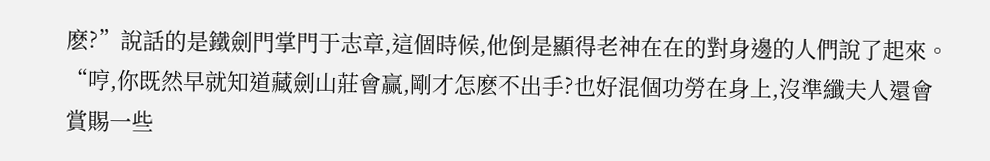麽?”說話的是鐵劍門掌門于志章,這個時候,他倒是顯得老神在在的對身邊的人們說了起來。
“哼,你既然早就知道藏劍山莊會赢,剛才怎麽不出手?也好混個功勞在身上,沒準纖夫人還會賞賜一些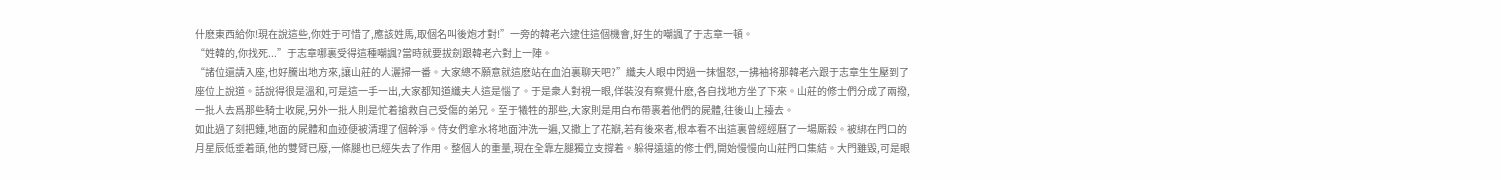什麽東西給你!現在說這些,你姓于可惜了,應該姓馬,取個名叫後炮才對!”一旁的韓老六逮住這個機會,好生的嘲諷了于志章一頓。
“姓韓的,你找死...”于志章哪裏受得這種嘲諷?當時就要拔劍跟韓老六對上一陣。
“諸位還請入座,也好騰出地方來,讓山莊的人灑掃一番。大家總不願意就這麽站在血泊裏聊天吧?”纖夫人眼中閃過一抹愠怒,一拂袖将那韓老六跟于志章生生壓到了座位上說道。話說得很是溫和,可是這一手一出,大家都知道纖夫人這是惱了。于是衆人對視一眼,佯裝沒有察覺什麽,各自找地方坐了下來。山莊的修士們分成了兩撥,一批人去爲那些騎士收屍,另外一批人則是忙着搶救自己受傷的弟兄。至于犧牲的那些,大家則是用白布帶裹着他們的屍體,往後山上擡去。
如此過了刻把鍾,地面的屍體和血迹便被清理了個幹淨。侍女們拿水将地面沖洗一遍,又撒上了花瓣,若有後來者,根本看不出這裏曾經經曆了一場厮殺。被綁在門口的月星辰低垂着頭,他的雙臂已廢,一條腿也已經失去了作用。整個人的重量,現在全靠左腿獨立支撐着。躲得遠遠的修士們,開始慢慢向山莊門口集結。大門雖毀,可是眼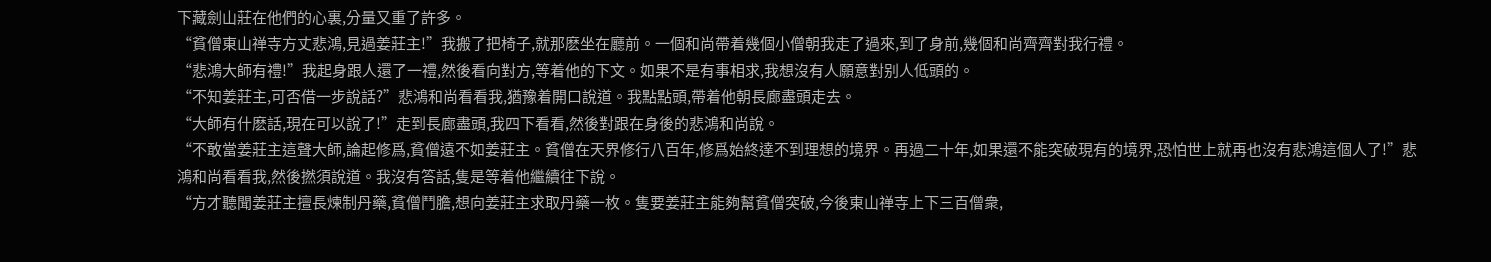下藏劍山莊在他們的心裏,分量又重了許多。
“貧僧東山禅寺方丈悲鴻,見過姜莊主!”我搬了把椅子,就那麽坐在廳前。一個和尚帶着幾個小僧朝我走了過來,到了身前,幾個和尚齊齊對我行禮。
“悲鴻大師有禮!”我起身跟人還了一禮,然後看向對方,等着他的下文。如果不是有事相求,我想沒有人願意對别人低頭的。
“不知姜莊主,可否借一步說話?”悲鴻和尚看看我,猶豫着開口說道。我點點頭,帶着他朝長廊盡頭走去。
“大師有什麽話,現在可以說了!”走到長廊盡頭,我四下看看,然後對跟在身後的悲鴻和尚說。
“不敢當姜莊主這聲大師,論起修爲,貧僧遠不如姜莊主。貧僧在天界修行八百年,修爲始終達不到理想的境界。再過二十年,如果還不能突破現有的境界,恐怕世上就再也沒有悲鴻這個人了!”悲鴻和尚看看我,然後撚須說道。我沒有答話,隻是等着他繼續往下說。
“方才聽聞姜莊主擅長煉制丹藥,貧僧鬥膽,想向姜莊主求取丹藥一枚。隻要姜莊主能夠幫貧僧突破,今後東山禅寺上下三百僧衆,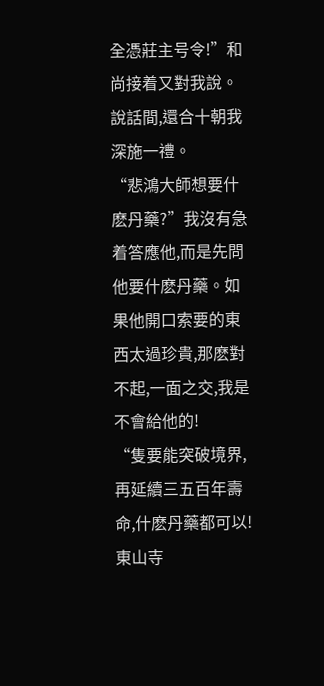全憑莊主号令!”和尚接着又對我說。說話間,還合十朝我深施一禮。
“悲鴻大師想要什麽丹藥?”我沒有急着答應他,而是先問他要什麽丹藥。如果他開口索要的東西太過珍貴,那麽對不起,一面之交,我是不會給他的!
“隻要能突破境界,再延續三五百年壽命,什麽丹藥都可以!東山寺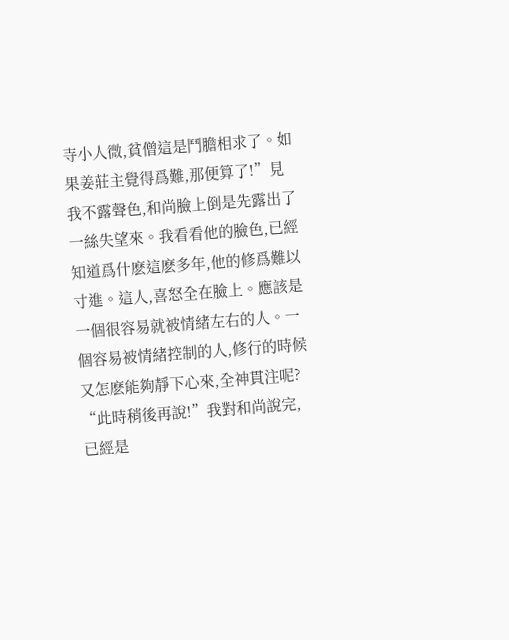寺小人微,貧僧這是鬥膽相求了。如果姜莊主覺得爲難,那便算了!”見我不露聲色,和尚臉上倒是先露出了一絲失望來。我看看他的臉色,已經知道爲什麽這麽多年,他的修爲難以寸進。這人,喜怒全在臉上。應該是一個很容易就被情緒左右的人。一個容易被情緒控制的人,修行的時候又怎麽能夠靜下心來,全神貫注呢?
“此時稍後再說!”我對和尚說完,已經是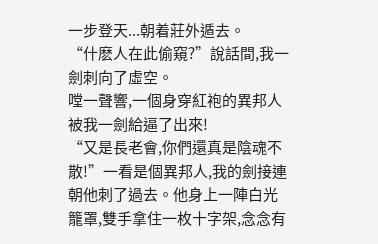一步登天...朝着莊外遁去。
“什麽人在此偷窺?”說話間,我一劍刺向了虛空。
嘡一聲響,一個身穿紅袍的異邦人被我一劍給逼了出來!
“又是長老會,你們還真是陰魂不散!”一看是個異邦人,我的劍接連朝他刺了過去。他身上一陣白光籠罩,雙手拿住一枚十字架,念念有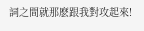詞之間就那麽跟我對攻起來!